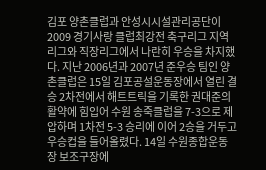김포 양촌클럽과 안성시시설관리공단이 2009 경기사랑 클럽최강전 축구리그 지역리그와 직장리그에서 나란히 우승을 차지했다. 지난 2006년과 2007년 준우승 팀인 양촌클럽은 15일 김포공설운동장에서 열린 결승 2차전에서 해트트릭을 기록한 권대준의 활약에 힘입어 수원 송죽클럽을 7-3으로 제압하며 1차전 5-3 승리에 이어 2승을 거두고 우승컵을 들어올렸다. 14일 수원종합운동장 보조구장에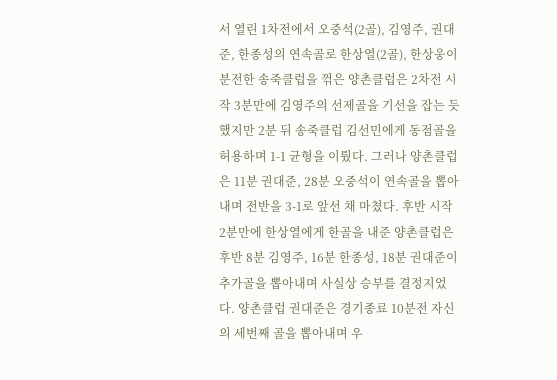서 열린 1차전에서 오중석(2골), 김영주, 권대준, 한종성의 연속골로 한상열(2골), 한상웅이 분전한 송죽클럽을 꺾은 양촌클럽은 2차전 시작 3분만에 김영주의 선제골을 기선을 잡는 듯 했지만 2분 뒤 송죽클럽 김선민에게 동점골을 허용하며 1-1 균형을 이뤘다. 그러나 양촌클럽은 11분 권대준, 28분 오중석이 연속골을 뽑아내며 전반을 3-1로 앞선 채 마쳤다. 후반 시작 2분만에 한상열에게 한골을 내준 양촌클럽은 후반 8분 김영주, 16분 한종성, 18분 권대준이 추가골을 뽑아내며 사실상 승부를 결정지었다. 양촌클럽 권대준은 경기종료 10분전 자신의 세번째 골을 뽑아내며 우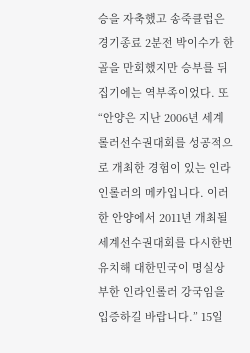승을 자축했고 송죽클럽은 경기종료 2분전 박이수가 한골을 만회했지만 승부를 뒤집기에는 역부족이었다. 또
“안양은 지난 2006년 세계롤러선수권대회를 성공적으로 개최한 경험이 있는 인라인롤러의 메카입니다. 이러한 안양에서 2011년 개최될 세계선수권대회를 다시한번 유치해 대한민국이 명실상부한 인라인롤러 강국임을 입증하길 바랍니다.” 15일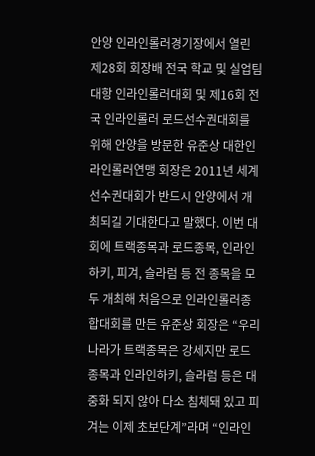안양 인라인롤러경기장에서 열린 제28회 회장배 전국 학교 및 실업팀대항 인라인롤러대회 및 제16회 전국 인라인롤러 로드선수권대회를 위해 안양을 방문한 유준상 대한인라인롤러연맹 회장은 2011년 세계선수권대회가 반드시 안양에서 개최되길 기대한다고 말했다. 이번 대회에 트랙종목과 로드종목, 인라인하키, 피겨, 슬라럼 등 전 종목을 모두 개최해 처음으로 인라인롤러종합대회를 만든 유준상 회장은 “우리나라가 트랙종목은 강세지만 로드종목과 인라인하키, 슬라럼 등은 대중화 되지 않아 다소 침체돼 있고 피겨는 이제 초보단계”라며 “인라인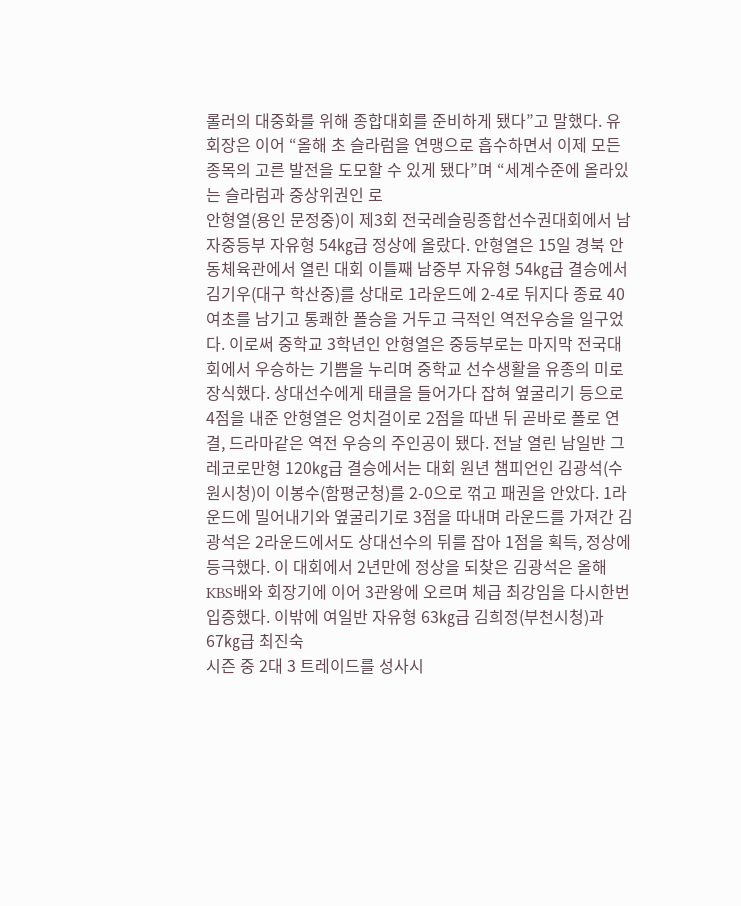롤러의 대중화를 위해 종합대회를 준비하게 됐다”고 말했다. 유 회장은 이어 “올해 초 슬라럼을 연맹으로 흡수하면서 이제 모든 종목의 고른 발전을 도모할 수 있게 됐다”며 “세계수준에 올라있는 슬라럼과 중상위권인 로
안형열(용인 문정중)이 제3회 전국레슬링종합선수권대회에서 남자중등부 자유형 54㎏급 정상에 올랐다. 안형열은 15일 경북 안동체육관에서 열린 대회 이틀째 남중부 자유형 54㎏급 결승에서 김기우(대구 학산중)를 상대로 1라운드에 2-4로 뒤지다 종료 40여초를 남기고 통쾌한 폴승을 거두고 극적인 역전우승을 일구었다. 이로써 중학교 3학년인 안형열은 중등부로는 마지막 전국대회에서 우승하는 기쁨을 누리며 중학교 선수생활을 유종의 미로 장식했다. 상대선수에게 태클을 들어가다 잡혀 옆굴리기 등으로 4점을 내준 안형열은 엉치걸이로 2점을 따낸 뒤 곧바로 폴로 연결, 드라마같은 역전 우승의 주인공이 됐다. 전날 열린 남일반 그레코로만형 120㎏급 결승에서는 대회 원년 챔피언인 김광석(수원시청)이 이봉수(함평군청)를 2-0으로 꺾고 패권을 안았다. 1라운드에 밀어내기와 옆굴리기로 3점을 따내며 라운드를 가져간 김광석은 2라운드에서도 상대선수의 뒤를 잡아 1점을 획득, 정상에 등극했다. 이 대회에서 2년만에 정상을 되찾은 김광석은 올해 KBS배와 회장기에 이어 3관왕에 오르며 체급 최강임을 다시한번 입증했다. 이밖에 여일반 자유형 63㎏급 김희정(부천시청)과 67㎏급 최진숙
시즌 중 2대 3 트레이드를 성사시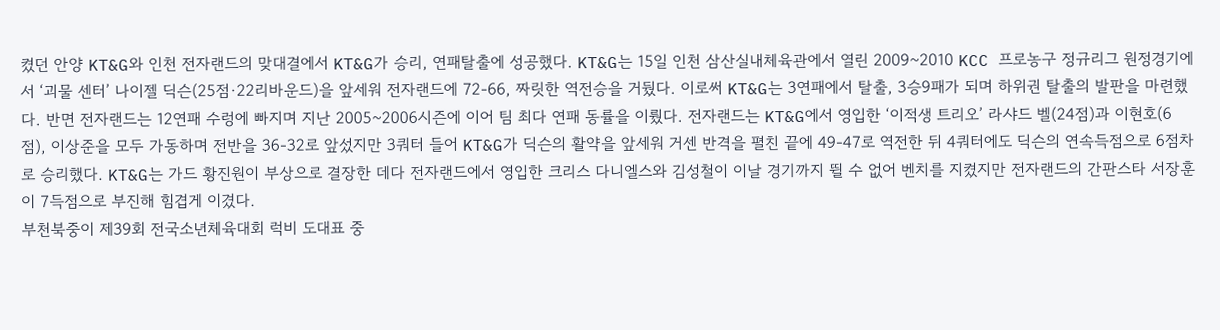켰던 안양 KT&G와 인천 전자랜드의 맞대결에서 KT&G가 승리, 연패탈출에 성공했다. KT&G는 15일 인천 삼산실내체육관에서 열린 2009~2010 KCC 프로농구 정규리그 원정경기에서 ‘괴물 센터’ 나이젤 딕슨(25점·22리바운드)을 앞세워 전자랜드에 72-66, 짜릿한 역전승을 거뒀다. 이로써 KT&G는 3연패에서 탈출, 3승9패가 되며 하위권 탈출의 발판을 마련했다. 반면 전자랜드는 12연패 수렁에 빠지며 지난 2005~2006시즌에 이어 팀 최다 연패 동률을 이뤘다. 전자랜드는 KT&G에서 영입한 ‘이적생 트리오’ 라샤드 벨(24점)과 이현호(6점), 이상준을 모두 가동하며 전반을 36-32로 앞섰지만 3쿼터 들어 KT&G가 딕슨의 활약을 앞세워 거센 반격을 펼친 끝에 49-47로 역전한 뒤 4쿼터에도 딕슨의 연속득점으로 6점차로 승리했다. KT&G는 가드 황진원이 부상으로 결장한 데다 전자랜드에서 영입한 크리스 다니엘스와 김성철이 이날 경기까지 뛸 수 없어 벤치를 지켰지만 전자랜드의 간판스타 서장훈이 7득점으로 부진해 힘겹게 이겼다.
부천북중이 제39회 전국소년체육대회 럭비 도대표 중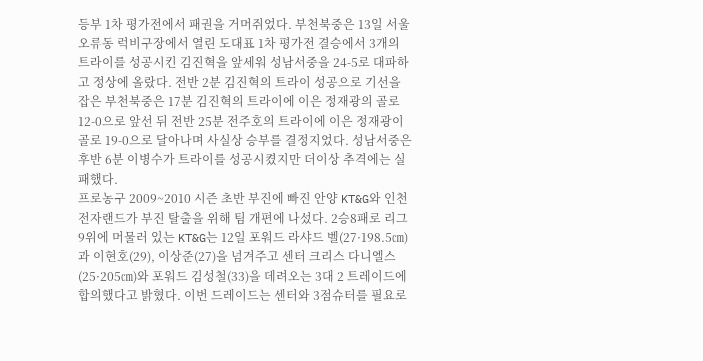등부 1차 평가전에서 패권을 거머쥐었다. 부천북중은 13일 서울 오류동 럭비구장에서 열린 도대표 1차 평가전 결승에서 3개의 트라이를 성공시킨 김진혁을 앞세워 성남서중을 24-5로 대파하고 정상에 올랐다. 전반 2분 김진혁의 트라이 성공으로 기선을 잡은 부천북중은 17분 김진혁의 트라이에 이은 정재광의 골로 12-0으로 앞선 뒤 전반 25분 전주호의 트라이에 이은 정재광이 골로 19-0으로 달아나며 사실상 승부를 결정지었다. 성남서중은 후반 6분 이병수가 트라이를 성공시켰지만 더이상 추격에는 실패했다.
프로농구 2009~2010 시즌 초반 부진에 빠진 안양 KT&G와 인천 전자랜드가 부진 탈출을 위해 팀 개편에 나섰다. 2승8패로 리그 9위에 머물러 있는 KT&G는 12일 포워드 라샤드 벨(27·198.5㎝)과 이현호(29), 이상준(27)을 넘겨주고 센터 크리스 다니엘스(25·205㎝)와 포워드 김성철(33)을 데려오는 3대 2 트레이드에 합의했다고 밝혔다. 이번 드레이드는 센터와 3점슈터를 필요로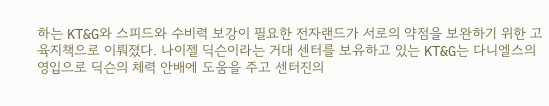하는 KT&G와 스피드와 수비력 보강이 필요한 전자랜드가 서로의 약점을 보완하기 위한 고육지책으로 이뤄졌다. 나이젤 딕슨이라는 거대 센터를 보유하고 있는 KT&G는 다니엘스의 영입으로 딕슨의 체력 안배에 도움을 주고 센터진의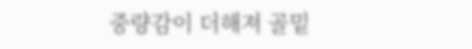중량감이 더해져 골밑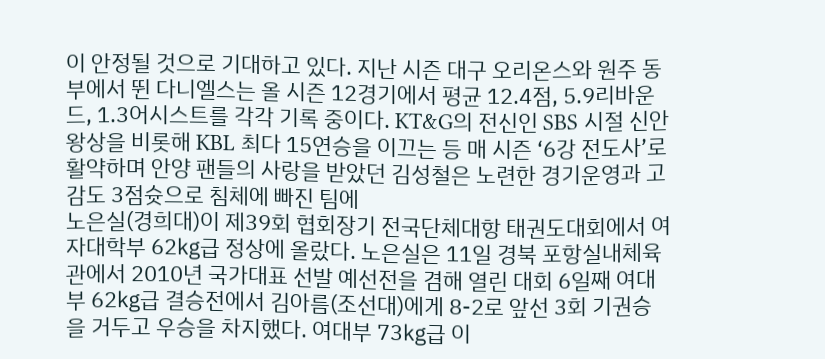이 안정될 것으로 기대하고 있다. 지난 시즌 대구 오리온스와 원주 동부에서 뛴 다니엘스는 올 시즌 12경기에서 평균 12.4점, 5.9리바운드, 1.3어시스트를 각각 기록 중이다. KT&G의 전신인 SBS 시절 신안왕상을 비롯해 KBL 최다 15연승을 이끄는 등 매 시즌 ‘6강 전도사’로 활약하며 안양 팬들의 사랑을 받았던 김성철은 노련한 경기운영과 고감도 3점슛으로 침체에 빠진 팀에
노은실(경희대)이 제39회 협회장기 전국단체대항 태권도대회에서 여자대학부 62㎏급 정상에 올랐다. 노은실은 11일 경북 포항실내체육관에서 2010년 국가대표 선발 예선전을 겸해 열린 대회 6일째 여대부 62㎏급 결승전에서 김아름(조선대)에게 8-2로 앞선 3회 기권승을 거두고 우승을 차지했다. 여대부 73㎏급 이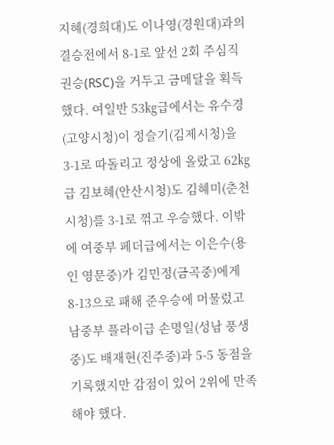지혜(경희대)도 이나영(경원대)과의 결승전에서 8-1로 앞선 2회 주심직권승(RSC)을 거두고 금메달을 획득했다. 여일반 53㎏급에서는 유수경(고양시청)이 정슬기(김제시청)을 3-1로 따돌리고 정상에 올랐고 62㎏급 김보혜(안산시청)도 김혜미(춘천시청)를 3-1로 꺾고 우승했다. 이밖에 여중부 페더급에서는 이은수(용인 영문중)가 김민정(금곡중)에게 8-13으로 패해 준우승에 머물렀고 남중부 플라이급 손명일(성남 풍생중)도 배재현(진주중)과 5-5 동점을 기록했지만 감점이 있어 2위에 만족해야 했다.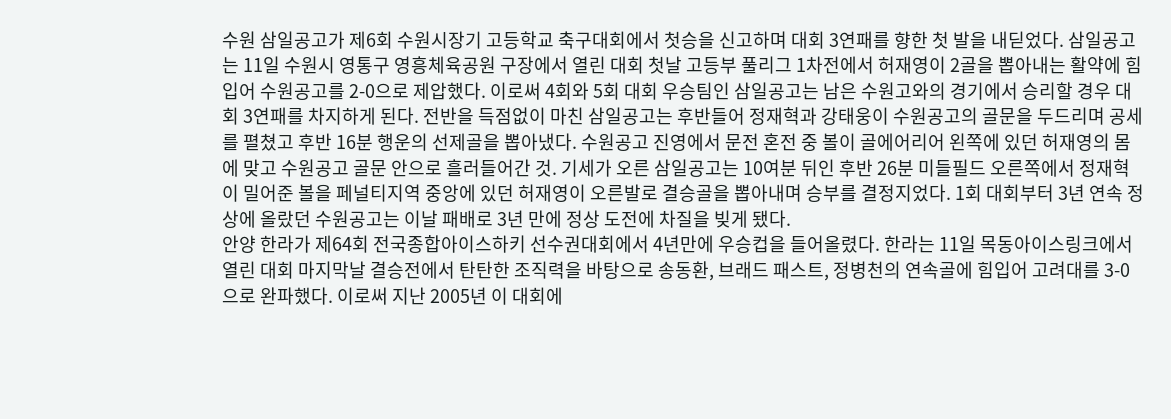수원 삼일공고가 제6회 수원시장기 고등학교 축구대회에서 첫승을 신고하며 대회 3연패를 향한 첫 발을 내딛었다. 삼일공고는 11일 수원시 영통구 영흥체육공원 구장에서 열린 대회 첫날 고등부 풀리그 1차전에서 허재영이 2골을 뽑아내는 활약에 힘입어 수원공고를 2-0으로 제압했다. 이로써 4회와 5회 대회 우승팀인 삼일공고는 남은 수원고와의 경기에서 승리할 경우 대회 3연패를 차지하게 된다. 전반을 득점없이 마친 삼일공고는 후반들어 정재혁과 강태웅이 수원공고의 골문을 두드리며 공세를 펼쳤고 후반 16분 행운의 선제골을 뽑아냈다. 수원공고 진영에서 문전 혼전 중 볼이 골에어리어 왼쪽에 있던 허재영의 몸에 맞고 수원공고 골문 안으로 흘러들어간 것. 기세가 오른 삼일공고는 10여분 뒤인 후반 26분 미들필드 오른쪽에서 정재혁이 밀어준 볼을 페널티지역 중앙에 있던 허재영이 오른발로 결승골을 뽑아내며 승부를 결정지었다. 1회 대회부터 3년 연속 정상에 올랐던 수원공고는 이날 패배로 3년 만에 정상 도전에 차질을 빚게 됐다.
안양 한라가 제64회 전국종합아이스하키 선수권대회에서 4년만에 우승컵을 들어올렸다. 한라는 11일 목동아이스링크에서 열린 대회 마지막날 결승전에서 탄탄한 조직력을 바탕으로 송동환, 브래드 패스트, 정병천의 연속골에 힘입어 고려대를 3-0으로 완파했다. 이로써 지난 2005년 이 대회에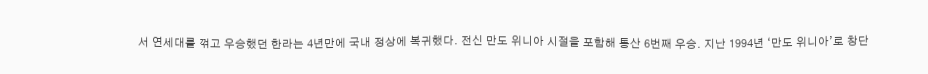서 연세대를 꺾고 우승했던 한라는 4년만에 국내 정상에 복귀했다. 전신 만도 위니아 시절을 포함해 통산 6번째 우승. 지난 1994년 ‘만도 위니아’로 창단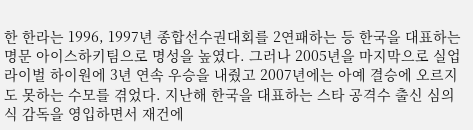한 한라는 1996, 1997년 종합선수권대회를 2연패하는 등 한국을 대표하는 명문 아이스하키팀으로 명성을 높였다. 그러나 2005년을 마지막으로 실업 라이벌 하이원에 3년 연속 우승을 내줬고 2007년에는 아예 결승에 오르지도 못하는 수모를 겪었다. 지난해 한국을 대표하는 스타 공격수 출신 심의식 감독을 영입하면서 재건에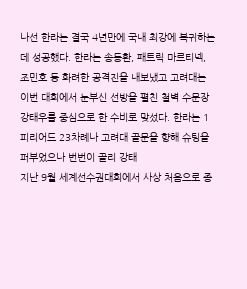나선 한라는 결국 4년만에 국내 최강에 복귀하는 데 성공했다. 한라는 송동환, 패트릭 마르티넥, 조민호 등 화려한 공격진을 내보냈고 고려대는 이번 대회에서 눈부신 선방을 펼친 철벽 수문장 강태우를 중심으로 한 수비로 맞섰다. 한라는 1피리어드 23차례나 고려대 골문을 향해 슈팅을 퍼부었으나 번번이 골리 강태
지난 9월 세계선수권대회에서 사상 처음으로 종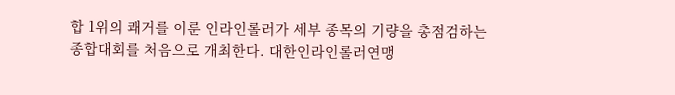합 1위의 쾌거를 이룬 인라인롤러가 세부 종목의 기량을 총점검하는 종합대회를 처음으로 개최한다. 대한인라인롤러연맹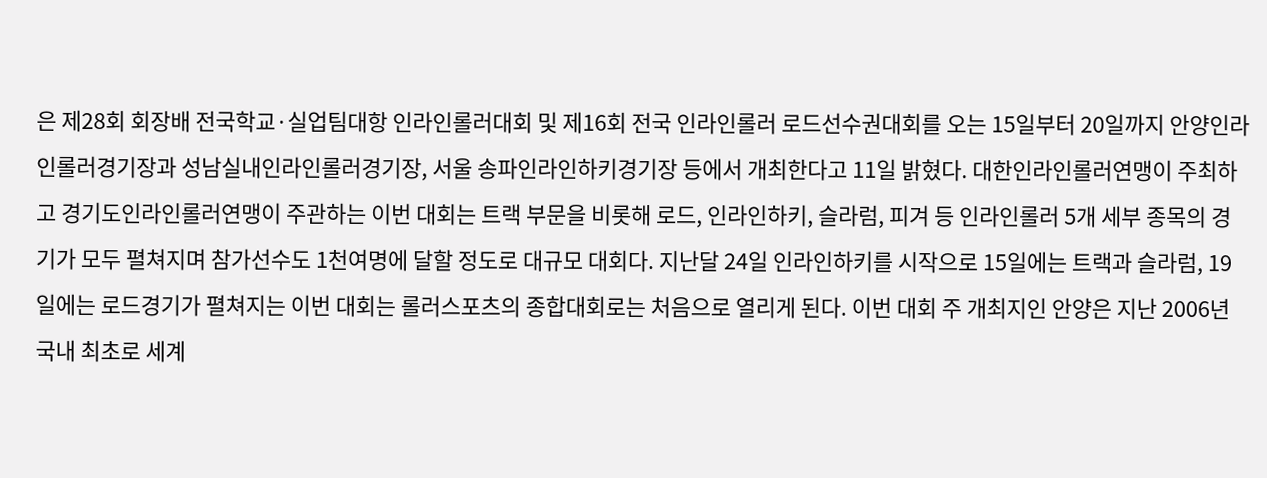은 제28회 회장배 전국학교·실업팀대항 인라인롤러대회 및 제16회 전국 인라인롤러 로드선수권대회를 오는 15일부터 20일까지 안양인라인롤러경기장과 성남실내인라인롤러경기장, 서울 송파인라인하키경기장 등에서 개최한다고 11일 밝혔다. 대한인라인롤러연맹이 주최하고 경기도인라인롤러연맹이 주관하는 이번 대회는 트랙 부문을 비롯해 로드, 인라인하키, 슬라럼, 피겨 등 인라인롤러 5개 세부 종목의 경기가 모두 펼쳐지며 참가선수도 1천여명에 달할 정도로 대규모 대회다. 지난달 24일 인라인하키를 시작으로 15일에는 트랙과 슬라럼, 19일에는 로드경기가 펼쳐지는 이번 대회는 롤러스포츠의 종합대회로는 처음으로 열리게 된다. 이번 대회 주 개최지인 안양은 지난 2006년 국내 최초로 세계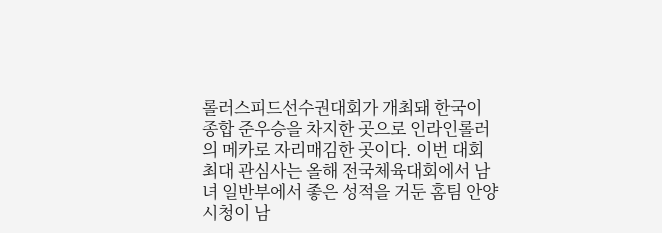롤러스피드선수권대회가 개최돼 한국이 종합 준우승을 차지한 곳으로 인라인롤러의 메카로 자리매김한 곳이다. 이번 대회 최대 관심사는 올해 전국체육대회에서 남녀 일반부에서 좋은 성적을 거둔 홈팀 안양시청이 남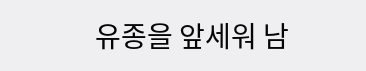유종을 앞세워 남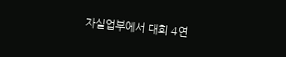자실업부에서 대회 4연